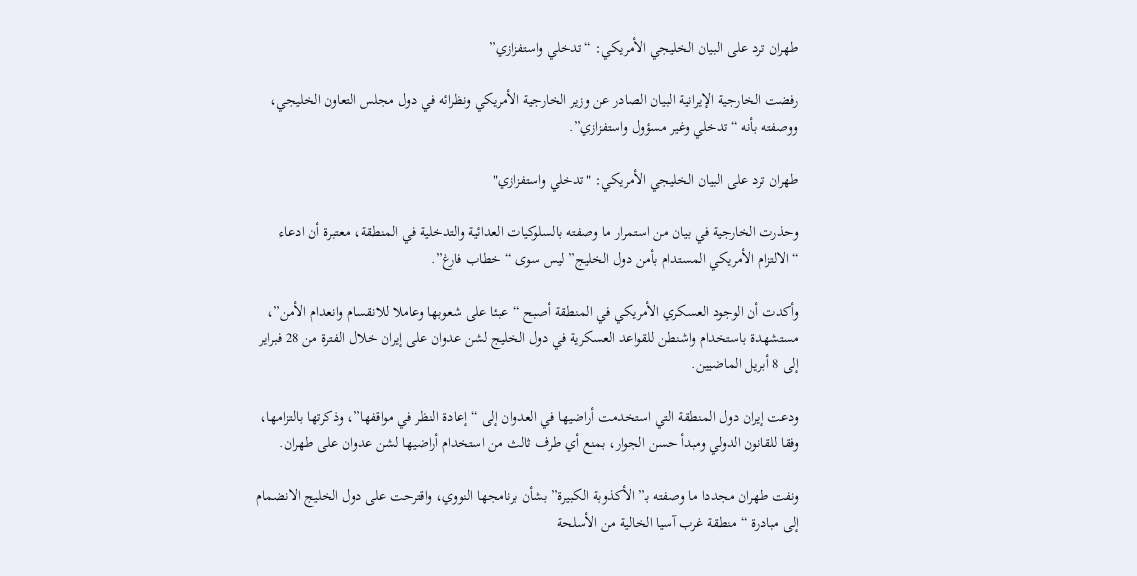طهران ترد على البيان الخليجي الأمريكي: “تدخلي واستفزازي”

رفضت الخارجية الإيرانية البيان الصادر عن وزير الخارجية الأمريكي ونظرائه في دول مجلس التعاون الخليجي، ووصفته بأنه “تدخلي وغير مسؤول واستفزازي”.

طهران ترد على البيان الخليجي الأمريكي: "تدخلي واستفزازي"

وحذرت الخارجية في بيان من استمرار ما وصفته بالسلوكيات العدائية والتدخلية في المنطقة، معتبرة أن ادعاء “الالتزام الأمريكي المستدام بأمن دول الخليج” ليس سوى “خطاب فارغ”.

وأكدت أن الوجود العسكري الأمريكي في المنطقة أصبح “عبئا على شعوبها وعاملا للانقسام وانعدام الأمن”، مستشهدة باستخدام واشنطن للقواعد العسكرية في دول الخليج لشن عدوان على إيران خلال الفترة من 28 فبراير إلى 8 أبريل الماضيين.

ودعت إيران دول المنطقة التي استخدمت أراضيها في العدوان إلى “إعادة النظر في مواقفها”، وذكرتها بالتزامها، وفقا للقانون الدولي ومبدأ حسن الجوار، بمنع أي طرف ثالث من استخدام أراضيها لشن عدوان على طهران.

ونفت طهران مجددا ما وصفته بـ”الأكذوبة الكبيرة” بشأن برنامجها النووي، واقترحت على دول الخليج الانضمام إلى مبادرة “منطقة غرب آسيا الخالية من الأسلحة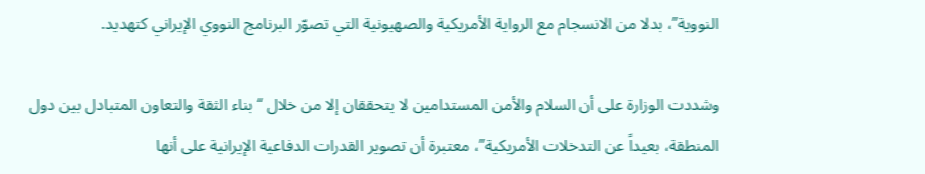النووية”، بدلا من الانسجام مع الرواية الأمريكية والصهيونية التي تصوّر البرنامج النووي الإيراني كتهديد.

وشددت الوزارة على أن السلام والأمن المستدامين لا يتحققان إلا من خلال “بناء الثقة والتعاون المتبادل بين دول المنطقة، بعيداً عن التدخلات الأمريكية”، معتبرة أن تصوير القدرات الدفاعية الإيرانية على أنها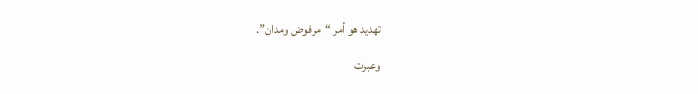تهديد هو أمر “مرفوض ومدان”.

وعبرت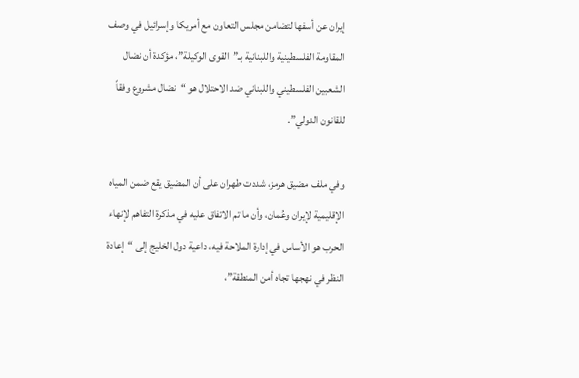إيران عن أسفها لتضامن مجلس التعاون مع أمريكا وإسرائيل في وصف المقاومة الفلسطينية واللبنانية بـ”القوى الوكيلة”، مؤكدة أن نضال الشعبين الفلسطيني واللبناني ضد الاحتلال هو “نضال مشروع وفقاً للقانون الدولي”.

وفي ملف مضيق هرمز، شددت طهران على أن المضيق يقع ضمن المياه الإقليمية لإيران وعُمان، وأن ما تم الاتفاق عليه في مذكرة التفاهم لإنهاء الحرب هو الأساس في إدارة الملاحة فيه، داعية دول الخليج إلى “إعادة النظر في نهجها تجاه أمن المنطقة”،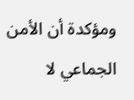ومؤكدة أن الأمن الجماعي لا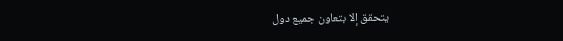يتحقق إلا بتعاون جميع دول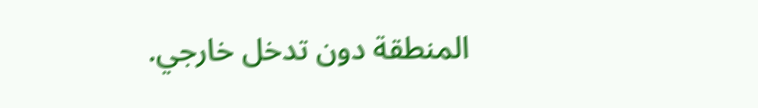المنطقة دون تدخل خارجي.